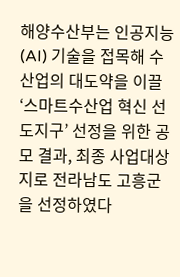해양수산부는 인공지능(AI) 기술을 접목해 수산업의 대도약을 이끌 ‘스마트수산업 혁신 선도지구’ 선정을 위한 공모 결과, 최종 사업대상지로 전라남도 고흥군을 선정하였다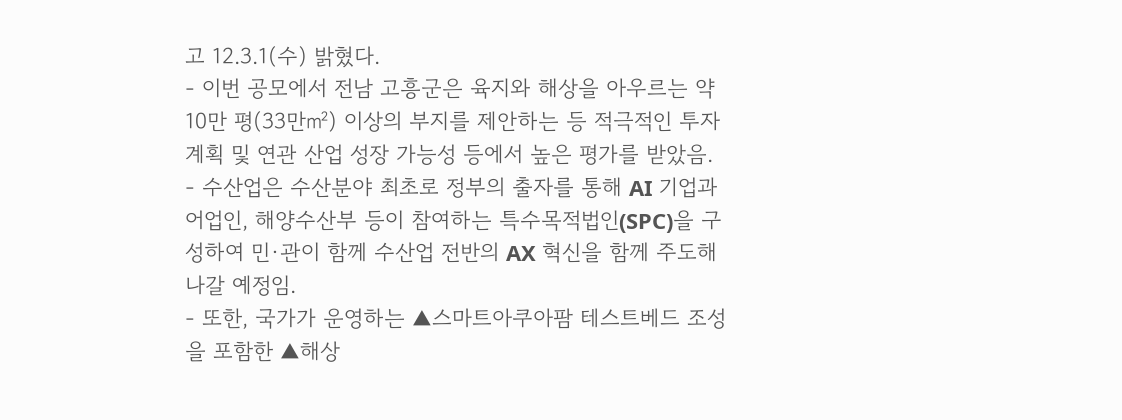고 12.3.1(수) 밝혔다.
- 이번 공모에서 전남 고흥군은 육지와 해상을 아우르는 약 10만 평(33만㎡) 이상의 부지를 제안하는 등 적극적인 투자 계획 및 연관 산업 성장 가능성 등에서 높은 평가를 받았음.
- 수산업은 수산분야 최초로 정부의 출자를 통해 AI 기업과 어업인, 해양수산부 등이 참여하는 특수목적법인(SPC)을 구성하여 민·관이 함께 수산업 전반의 AX 혁신을 함께 주도해 나갈 예정임.
- 또한, 국가가 운영하는 ▲스마트아쿠아팜 테스트베드 조성을 포함한 ▲해상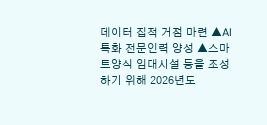데이터 집적 거점 마련 ▲AI 특화 전문인력 양성 ▲스마트양식 임대시설 등을 조성하기 위해 2026년도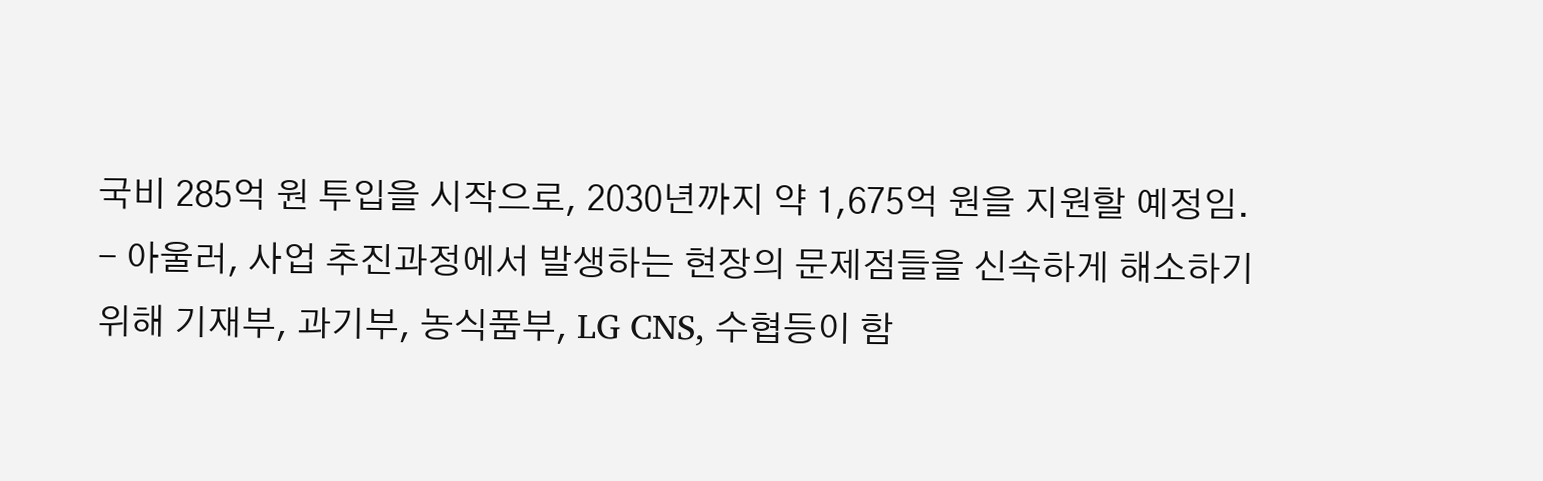국비 285억 원 투입을 시작으로, 2030년까지 약 1,675억 원을 지원할 예정임.
- 아울러, 사업 추진과정에서 발생하는 현장의 문제점들을 신속하게 해소하기 위해 기재부, 과기부, 농식품부, LG CNS, 수협등이 함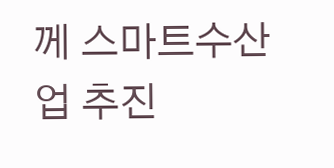께 스마트수산업 추진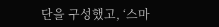단을 구성했고, ‘스마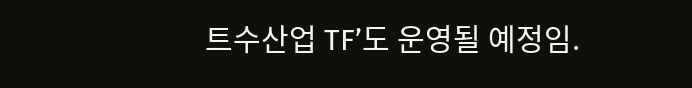트수산업 TF’도 운영될 예정임.